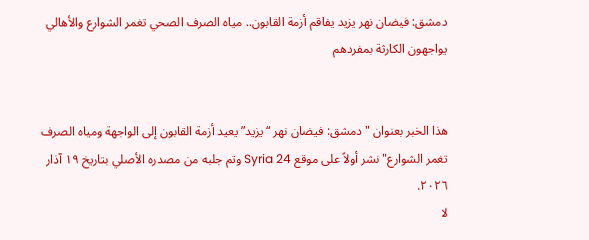دمشق: فيضان نهر يزيد يفاقم أزمة القابون.. مياه الصرف الصحي تغمر الشوارع والأهالي يواجهون الكارثة بمفردهم


هذا الخبر بعنوان "دمشق: فيضان نهر “يزيد” يعيد أزمة القابون إلى الواجهة ومياه الصرف تغمر الشوارع" نشر أولاً على موقع Syria 24 وتم جلبه من مصدره الأصلي بتاريخ ١٩ آذار ٢٠٢٦.
لا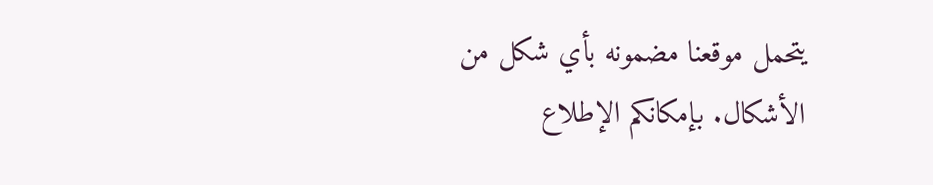يتحمل موقعنا مضمونه بأي شكل من الأشكال. بإمكانكم الإطلاع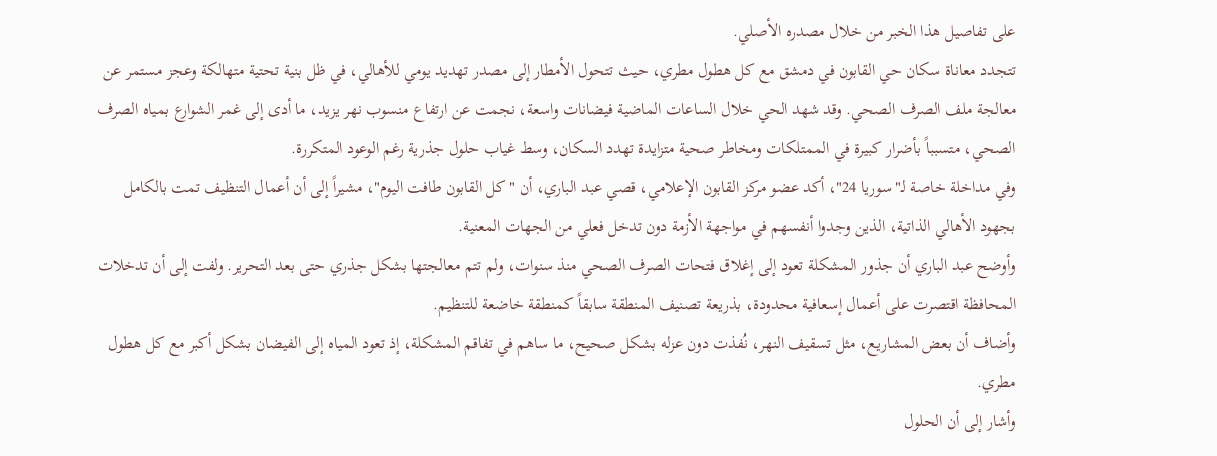على تفاصيل هذا الخبر من خلال مصدره الأصلي.
تتجدد معاناة سكان حي القابون في دمشق مع كل هطول مطري، حيث تتحول الأمطار إلى مصدر تهديد يومي للأهالي، في ظل بنية تحتية متهالكة وعجز مستمر عن معالجة ملف الصرف الصحي. وقد شهد الحي خلال الساعات الماضية فيضانات واسعة، نجمت عن ارتفاع منسوب نهر يزيد، ما أدى إلى غمر الشوارع بمياه الصرف الصحي، متسبباً بأضرار كبيرة في الممتلكات ومخاطر صحية متزايدة تهدد السكان، وسط غياب حلول جذرية رغم الوعود المتكررة.
وفي مداخلة خاصة لـ"سوريا 24"، أكد عضو مركز القابون الإعلامي، قصي عبد الباري، أن "كل القابون طافت اليوم"، مشيراً إلى أن أعمال التنظيف تمت بالكامل بجهود الأهالي الذاتية، الذين وجدوا أنفسهم في مواجهة الأزمة دون تدخل فعلي من الجهات المعنية.
وأوضح عبد الباري أن جذور المشكلة تعود إلى إغلاق فتحات الصرف الصحي منذ سنوات، ولم تتم معالجتها بشكل جذري حتى بعد التحرير. ولفت إلى أن تدخلات المحافظة اقتصرت على أعمال إسعافية محدودة، بذريعة تصنيف المنطقة سابقاً كمنطقة خاضعة للتنظيم.
وأضاف أن بعض المشاريع، مثل تسقيف النهر، نُفذت دون عزله بشكل صحيح، ما ساهم في تفاقم المشكلة، إذ تعود المياه إلى الفيضان بشكل أكبر مع كل هطول مطري.
وأشار إلى أن الحلول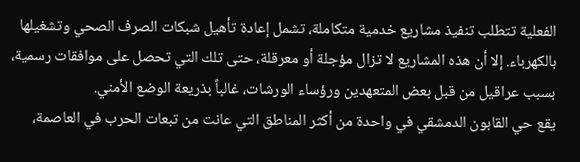الفعلية تتطلب تنفيذ مشاريع خدمية متكاملة، تشمل إعادة تأهيل شبكات الصرف الصحي وتشغيلها بالكهرباء. إلا أن هذه المشاريع لا تزال مؤجلة أو معرقلة، حتى تلك التي تحصل على موافقات رسمية، بسبب عراقيل من قبل بعض المتعهدين ورؤساء الورشات، غالباً بذريعة الوضع الأمني.
يقع حي القابون الدمشقي في واحدة من أكثر المناطق التي عانت من تبعات الحرب في العاصمة،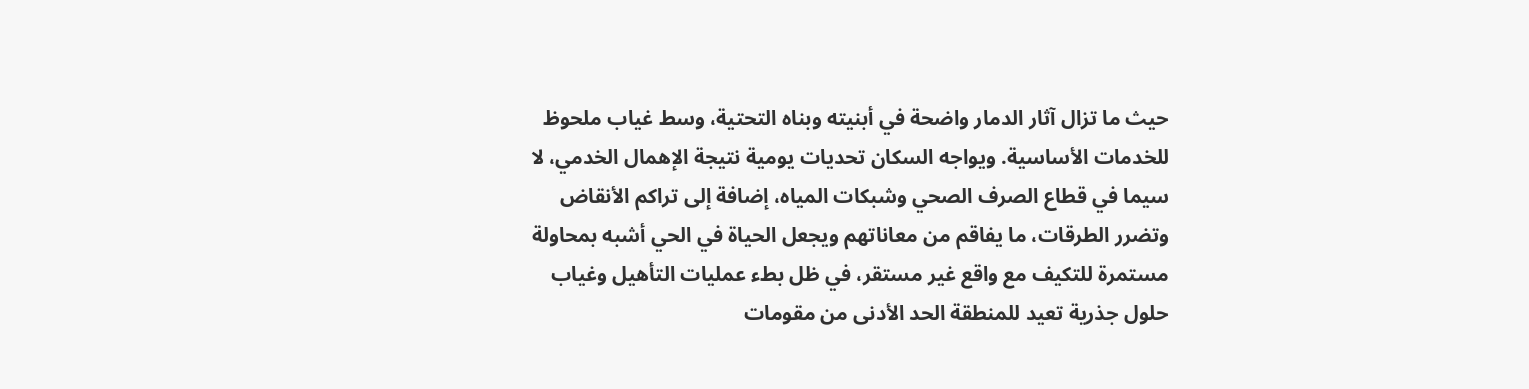حيث ما تزال آثار الدمار واضحة في أبنيته وبناه التحتية، وسط غياب ملحوظ للخدمات الأساسية. ويواجه السكان تحديات يومية نتيجة الإهمال الخدمي، لا سيما في قطاع الصرف الصحي وشبكات المياه، إضافة إلى تراكم الأنقاض وتضرر الطرقات، ما يفاقم من معاناتهم ويجعل الحياة في الحي أشبه بمحاولة مستمرة للتكيف مع واقع غير مستقر، في ظل بطء عمليات التأهيل وغياب حلول جذرية تعيد للمنطقة الحد الأدنى من مقومات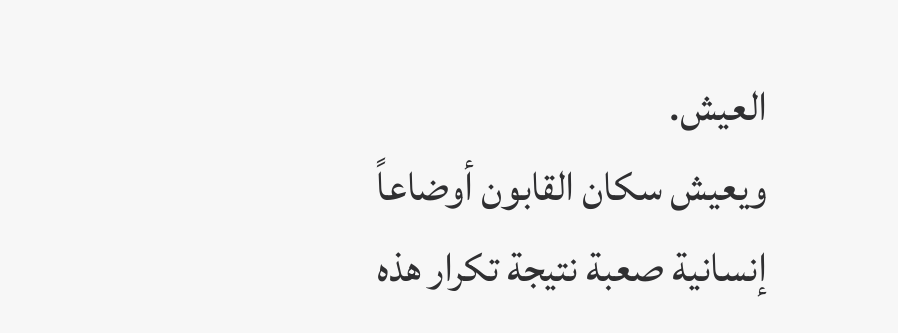العيش.
ويعيش سكان القابون أوضاعاً إنسانية صعبة نتيجة تكرار هذه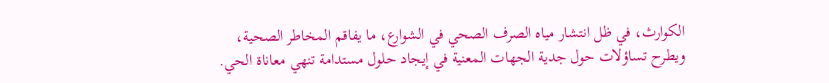الكوارث، في ظل انتشار مياه الصرف الصحي في الشوارع، ما يفاقم المخاطر الصحية، ويطرح تساؤلات حول جدية الجهات المعنية في إيجاد حلول مستدامة تنهي معاناة الحي.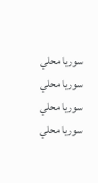سوريا محلي
سوريا محلي
سوريا محلي
سوريا محلي